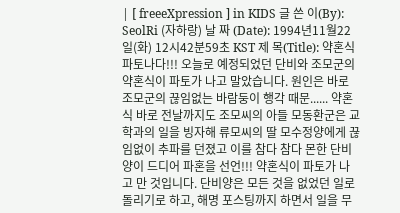| [ freeeXpression ] in KIDS 글 쓴 이(By): SeolRi (자하랑) 날 짜 (Date): 1994년11월22일(화) 12시42분59초 KST 제 목(Title): 약혼식 파토나다!!! 오늘로 예정되었던 단비와 조모군의 약혼식이 파토가 나고 말았습니다. 원인은 바로 조모군의 끊임없는 바람둥이 행각 때문...... 약혼식 바로 전날까지도 조모씨의 아들 모동환군은 교학과의 일을 빙자해 류모씨의 딸 모수정양에게 끊임없이 추파를 던졌고 이를 참다 참다 몬한 단비양이 드디어 파혼을 선언!!! 약혼식이 파토가 나고 만 것입니다. 단비양은 모든 것을 없었던 일로 돌리기로 하고, 해명 포스팅까지 하면서 일을 무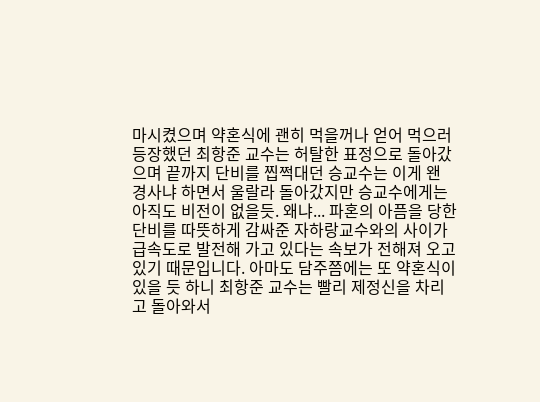마시켰으며 약혼식에 괜히 먹을꺼나 얻어 먹으러 등장했던 최항준 교수는 허탈한 표정으로 돌아갔으며 끝까지 단비를 찝쩍대던 승교수는 이게 왠 경사냐 하면서 울랄라 돌아갔지만 승교수에게는 아직도 비전이 없을듯. 왜냐... 파혼의 아픔을 당한 단비를 따뜻하게 감싸준 자하랑교수와의 사이가 급속도로 발전해 가고 있다는 속보가 전해져 오고 있기 때문입니다. 아마도 담주쯤에는 또 약혼식이 있을 듯 하니 최항준 교수는 빨리 제정신을 차리고 돌아와서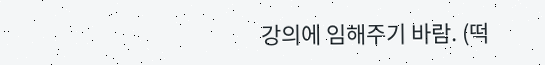강의에 임해주기 바람. (떡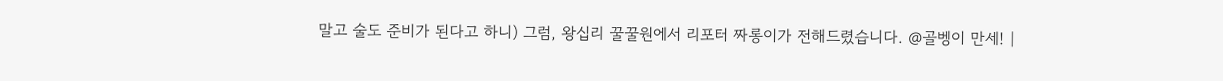말고 술도 준비가 된다고 하니) 그럼, 왕십리 꿀꿀원에서 리포터 짜롱이가 전해드렸습니다. @골벵이 만세! |